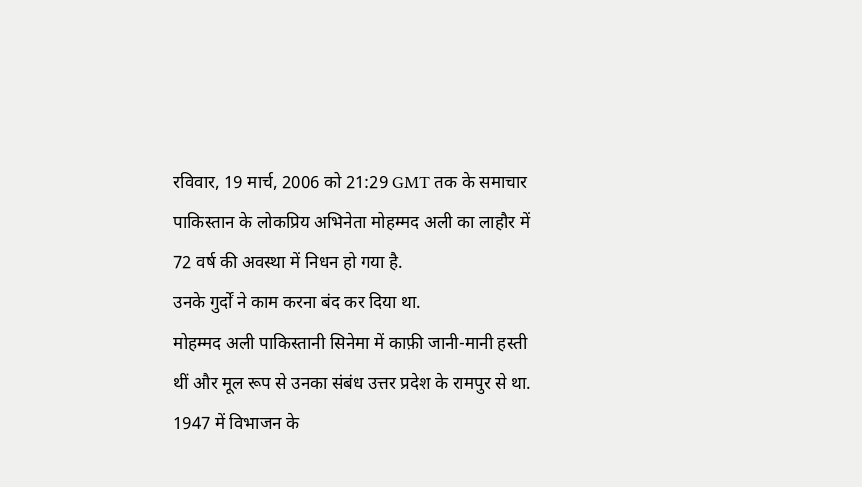रविवार, 19 मार्च, 2006 को 21:29 GMT तक के समाचार
पाकिस्तान के लोकप्रिय अभिनेता मोहम्मद अली का लाहौर में 72 वर्ष की अवस्था में निधन हो गया है.
उनके गुर्दों ने काम करना बंद कर दिया था.
मोहम्मद अली पाकिस्तानी सिनेमा में काफ़ी जानी-मानी हस्ती थीं और मूल रूप से उनका संबंध उत्तर प्रदेश के रामपुर से था.
1947 में विभाजन के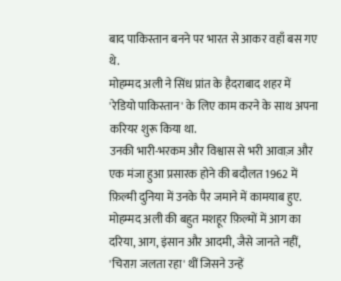बाद पाकिस्तान बनने पर भारत से आकर वहाँ बस गए थे.
मोहम्मद अली ने सिंध प्रांत के हैदराबाद शहर में 'रेडियो पाकिस्तान' के लिए काम करने के साथ अपना करियर शुरू किया था.
उनकी भारी-भरकम और विश्वास से भरी आवाज़ और एक मंजा हुआ प्रसारक होने की बदौलत 1962 में फ़िल्मी दुनिया में उनके पैर जमाने में कामयाब हुए.
मोहम्मद अली की बहुत मशहूर फ़िल्मों में आग का दरिया, आग, इंसान और आदमी, जैसे जानते नहीं, 'चिराग़ जलता रहा' थीं जिसने उन्हें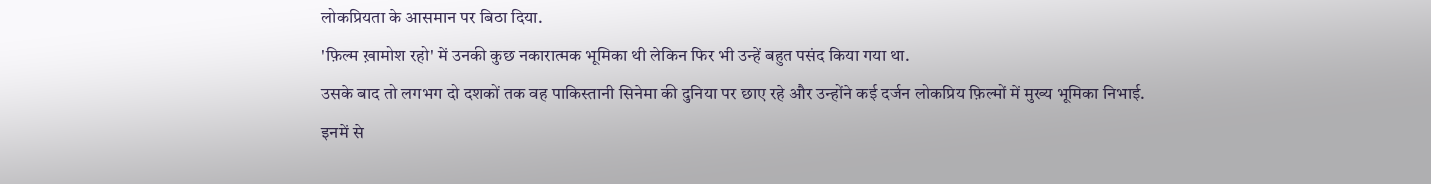लोकप्रियता के आसमान पर बिठा दिया.
'फ़िल्म ख़ामोश रहो' में उनकी कुछ नकारात्मक भूमिका थी लेकिन फिर भी उन्हें बहुत पसंद किया गया था.
उसके बाद तो लगभग दो दशकों तक वह पाकिस्तानी सिनेमा की दुनिया पर छाए रहे और उन्होंने कई दर्जन लोकप्रिय फ़िल्मों में मुख्य भूमिका निभाई.
इनमें से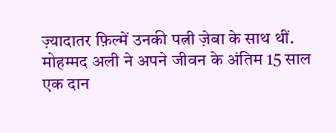ज़्यादातर फ़िल्में उनकी पत्नी ज़ेबा के साथ थीं.
मोहम्मद अली ने अपने जीवन के अंतिम 15 साल एक दान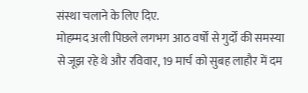संस्था चलाने के लिए दिए.
मोहम्मद अली पिछले लगभग आठ वर्षों से गुर्दों की समस्या से जूझ रहे थे और रविवार, 19 मार्च को सुबह लाहौर में दम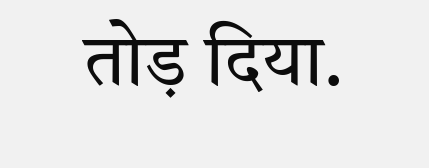तोड़ दिया.